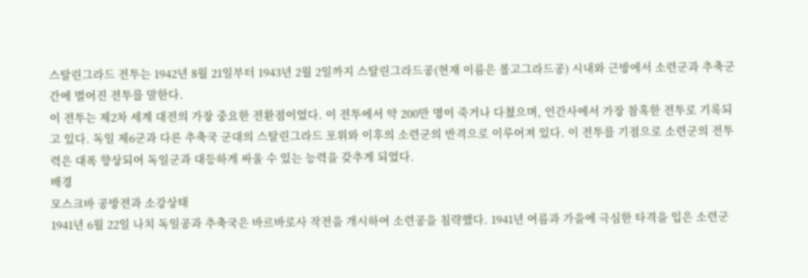스탈린그라드 전투는 1942년 8월 21일부터 1943년 2월 2일까지 스탈린그라드공(현재 이름은 볼고그라드공) 시내와 근방에서 소련군과 추축군 간에 벌어진 전투를 말한다.
이 전투는 제2차 세계 대전의 가장 중요한 전환점이었다. 이 전투에서 약 200만 명이 죽거나 다쳤으며, 인간사에서 가장 참혹한 전투로 기록되고 있다. 독일 제6군과 다른 추축국 군대의 스탈린그라드 포위와 이후의 소련군의 반격으로 이루어져 있다. 이 전투를 기점으로 소련군의 전투력은 대폭 향상되어 독일군과 대등하게 싸울 수 있는 능력을 갖추게 되었다.
배경
모스크바 공방전과 소강상태
1941년 6월 22일 나치 독일공과 추축국은 바르바로사 작전을 개시하여 소련공을 침략했다. 1941년 여름과 가을에 극심한 타격을 입은 소련군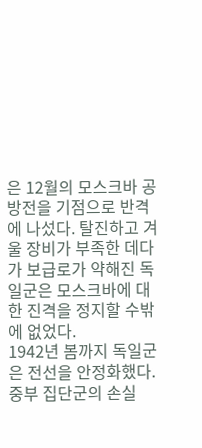은 12월의 모스크바 공방전을 기점으로 반격에 나섰다. 탈진하고 겨울 장비가 부족한 데다가 보급로가 약해진 독일군은 모스크바에 대한 진격을 정지할 수밖에 없었다.
1942년 봄까지 독일군은 전선을 안정화했다. 중부 집단군의 손실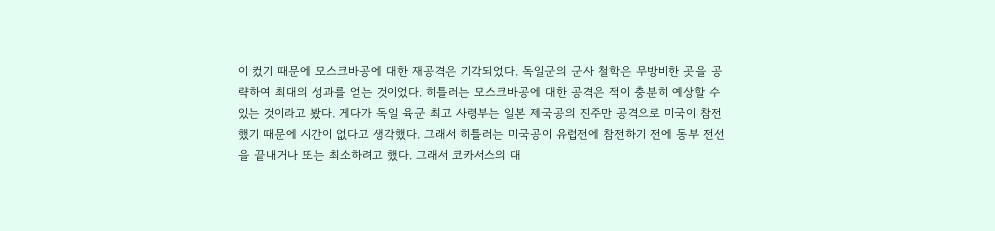이 컸기 때문에 모스크바공에 대한 재공격은 기각되었다. 독일군의 군사 철학은 무방비한 곳을 공략하여 최대의 성과를 얻는 것이었다. 히틀러는 모스크바공에 대한 공격은 적이 충분히 예상할 수 있는 것이라고 봤다. 게다가 독일 육군 최고 사령부는 일본 제국공의 진주만 공격으로 미국이 참전했기 때문에 시간이 없다고 생각했다. 그래서 히틀러는 미국공이 유럽전에 참전하기 전에 동부 전선을 끝내거나 또는 최소하려고 했다. 그래서 코카서스의 대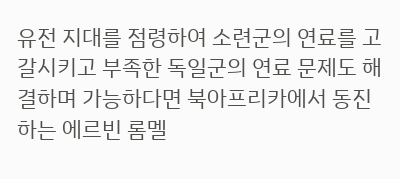유전 지대를 점령하여 소련군의 연료를 고갈시키고 부족한 독일군의 연료 문제도 해결하며 가능하다면 북아프리카에서 동진하는 에르빈 롬멜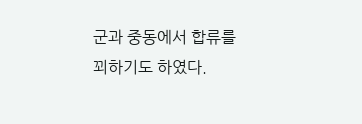군과 중동에서 합류를 꾀하기도 하였다.